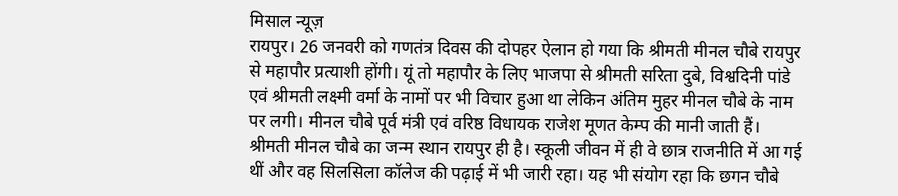मिसाल न्यूज़
रायपुर। 26 जनवरी को गणतंत्र दिवस की दोपहर ऐलान हो गया कि श्रीमती मीनल चौबे रायपुर से महापौर प्रत्याशी होंगी। यूं तो महापौर के लिए भाजपा से श्रीमती सरिता दुबे, विश्वदिनी पांडे एवं श्रीमती लक्ष्मी वर्मा के नामों पर भी विचार हुआ था लेकिन अंतिम मुहर मीनल चौबे के नाम पर लगी। मीनल चौबे पूर्व मंत्री एवं वरिष्ठ विधायक राजेश मूणत केम्प की मानी जाती हैं।
श्रीमती मीनल चौबे का जन्म स्थान रायपुर ही है। स्कूली जीवन में ही वे छात्र राजनीति में आ गई थीं और वह सिलसिला कॉलेज की पढ़ाई में भी जारी रहा। यह भी संयोग रहा कि छगन चौबे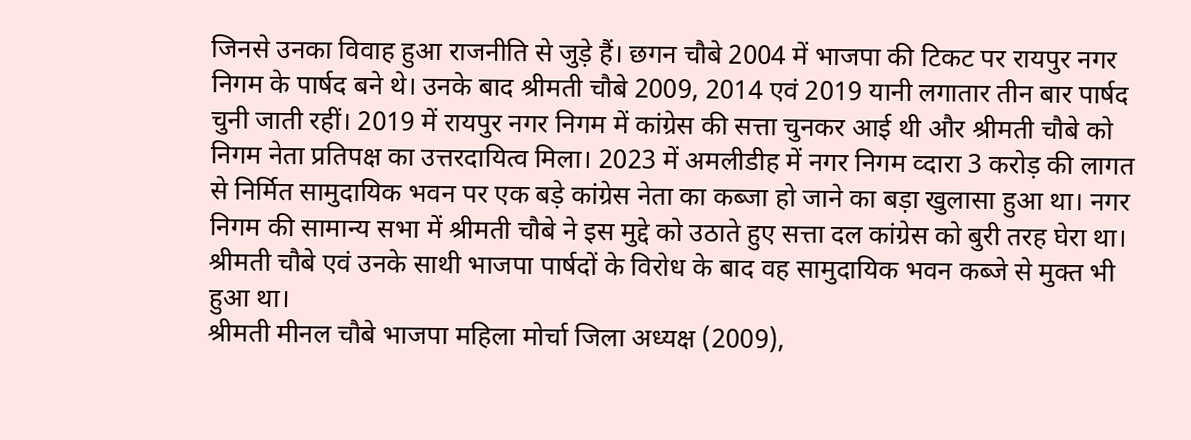जिनसे उनका विवाह हुआ राजनीति से जुड़े हैं। छगन चौबे 2004 में भाजपा की टिकट पर रायपुर नगर निगम के पार्षद बने थे। उनके बाद श्रीमती चौबे 2009, 2014 एवं 2019 यानी लगातार तीन बार पार्षद चुनी जाती रहीं। 2019 में रायपुर नगर निगम में कांग्रेस की सत्ता चुनकर आई थी और श्रीमती चौबे को निगम नेता प्रतिपक्ष का उत्तरदायित्व मिला। 2023 में अमलीडीह में नगर निगम व्दारा 3 करोड़ की लागत से निर्मित सामुदायिक भवन पर एक बड़े कांग्रेस नेता का कब्जा हो जाने का बड़ा खुलासा हुआ था। नगर निगम की सामान्य सभा में श्रीमती चौबे ने इस मुद्दे को उठाते हुए सत्ता दल कांग्रेस को बुरी तरह घेरा था। श्रीमती चौबे एवं उनके साथी भाजपा पार्षदों के विरोध के बाद वह सामुदायिक भवन कब्जे से मुक्त भी हुआ था।
श्रीमती मीनल चौबे भाजपा महिला मोर्चा जिला अध्यक्ष (2009),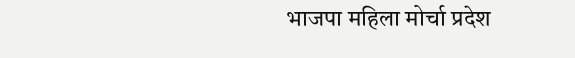भाजपा महिला मोर्चा प्रदेश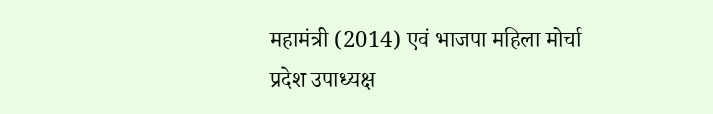महामंत्री (2014) एवं भाजपा महिला मोर्चा प्रदेश उपाध्यक्ष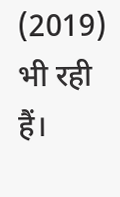(2019) भी रही हैं।